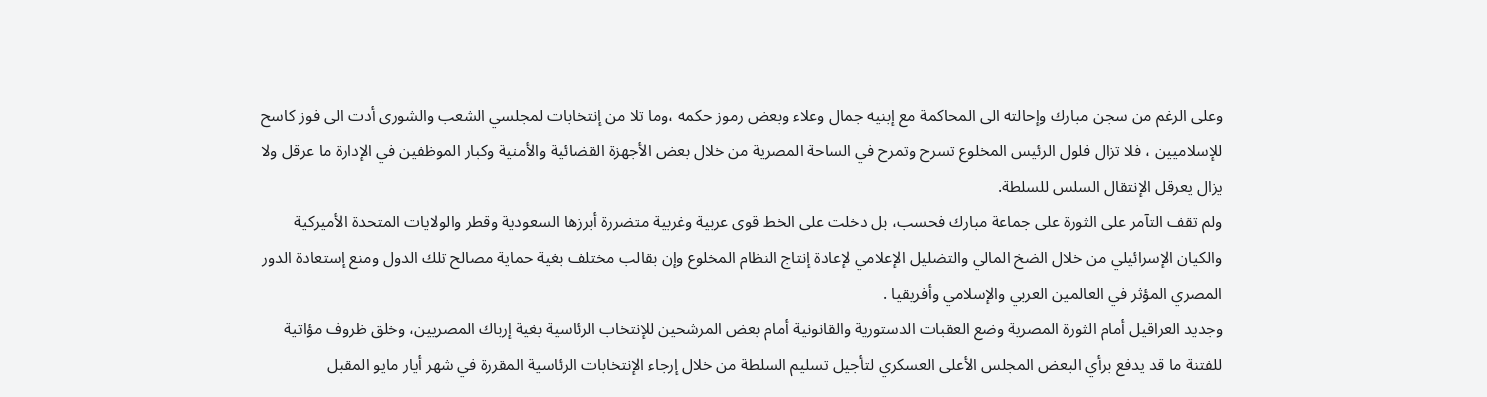وعلى الرغم من سجن مبارك وإحالته الى المحاكمة مع إبنيه جمال وعلاء وبعض رموز حكمه ،وما تلا من إنتخابات لمجلسي الشعب والشورى أدت الى فوز كاسح للإسلاميين ، فلا تزال فلول الرئيس المخلوع تسرح وتمرح في الساحة المصرية من خلال بعض الأجهزة القضائية والأمنية وكبار الموظفين في الإدارة ما عرقل ولا يزال يعرقل الإنتقال السلس للسلطة.
ولم تقف التآمر على الثورة على جماعة مبارك فحسب، بل دخلت على الخط قوى عربية وغربية متضررة أبرزها السعودية وقطر والولايات المتحدة الأميركية والكيان الإسرائيلي من خلال الضخ المالي والتضليل الإعلامي لإعادة إنتاج النظام المخلوع وإن بقالب مختلف بغية حماية مصالح تلك الدول ومنع إستعادة الدور المصري المؤثر في العالمين العربي والإسلامي وأفريقيا .
وجديد العراقيل أمام الثورة المصرية وضع العقبات الدستورية والقانونية أمام بعض المرشحين للإنتخاب الرئاسية بغية إرباك المصريين، وخلق ظروف مؤاتية للفتنة ما قد يدفع برأي البعض المجلس الأعلى العسكري لتأجيل تسليم السلطة من خلال إرجاء الإنتخابات الرئاسية المقررة في شهر أيار مايو المقبل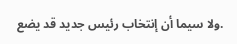.ولا سيما أن إنتخاب رئيس جديد قد يضع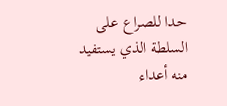حدا للصراع على السلطة الذي يستفيد منه أعداء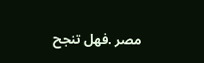مصر .فهل تنجح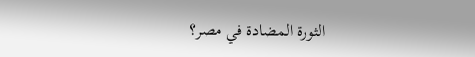الثورة المضادة في مصر؟